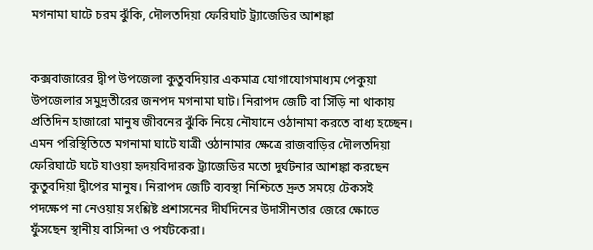মগনামা ঘাটে চরম ঝুঁকি, দৌলতদিয়া ফেরিঘাট ট্র্যাজেডির আশঙ্কা


কক্সবাজারের দ্বীপ উপজেলা কুতুবদিয়ার একমাত্র যোগাযোগমাধ্যম পেকুয়া উপজেলার সমুদ্রতীরের জনপদ মগনামা ঘাট। নিরাপদ জেটি বা সিঁড়ি না থাকায় প্রতিদিন হাজারো মানুষ জীবনের ঝুঁকি নিয়ে নৌযানে ওঠানামা করতে বাধ্য হচ্ছেন। এমন পরিস্থিতিতে মগনামা ঘাটে যাত্রী ওঠানামার ক্ষেত্রে রাজবাড়ির দৌলতদিয়া ফেরিঘাটে ঘটে যাওয়া হৃদয়বিদারক ট্র্যাজেডির মতো দুর্ঘটনার আশঙ্কা করছেন কুতুবদিয়া দ্বীপের মানুষ। নিরাপদ জেটি ব্যবস্থা নিশ্চিতে দ্রুত সময়ে টেকসই পদক্ষেপ না নেওয়ায় সংশ্লিষ্ট প্রশাসনের দীর্ঘদিনের উদাসীনতার জেরে ক্ষোভে ফুঁসছেন স্থানীয় বাসিন্দা ও পর্যটকেরা।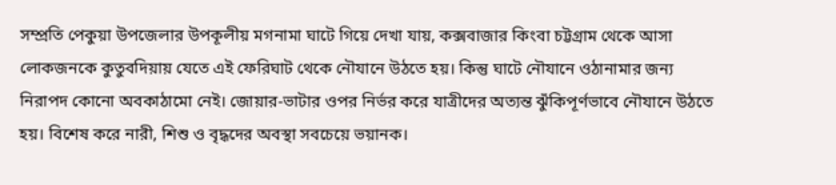সম্প্রতি পেকুয়া উপজেলার উপকূলীয় মগনামা ঘাটে গিয়ে দেখা যায়, কক্সবাজার কিংবা চট্টগ্রাম থেকে আসা লোকজনকে কুতুবদিয়ায় যেতে এই ফেরিঘাট থেকে নৌযানে উঠতে হয়। কিন্তু ঘাটে নৌযানে ওঠানামার জন্য নিরাপদ কোনো অবকাঠামো নেই। জোয়ার-ভাটার ওপর নির্ভর করে যাত্রীদের অত্যন্ত ঝুঁকিপূর্ণভাবে নৌযানে উঠতে হয়। বিশেষ করে নারী, শিশু ও বৃদ্ধদের অবস্থা সবচেয়ে ভয়ানক।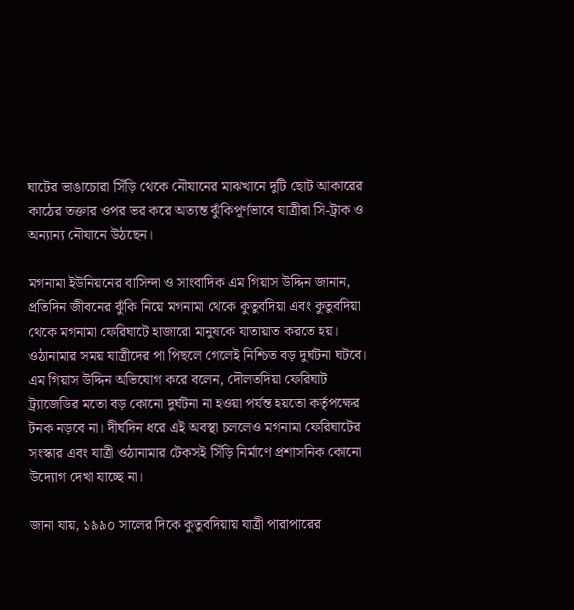ঘাটের ভাঙাচোরা সিঁড়ি থেকে নৌযানের মাঝখানে দুটি ছোট আকারের কাঠের তক্তার ওপর ভর করে অত্যন্ত ঝুঁকিপূর্ণভাবে যাত্রীরা সি-ট্রাক ও অন্যান্য নৌযানে উঠছেন।

মগনামা ইউনিয়নের বাসিন্দা ও সাংবাদিক এম গিয়াস উদ্দিন জানান, প্রতিদিন জীবনের ঝুঁকি নিয়ে মগনামা থেকে কুতুবদিয়া এবং কুতুবদিয়া থেকে মগনামা ফেরিঘাটে হাজারো মানুষকে যাতায়াত করতে হয়। ওঠানামার সময় যাত্রীদের পা পিছলে গেলেই নিশ্চিত বড় দুর্ঘটনা ঘটবে। এম গিয়াস উদ্দিন অভিযোগ করে বলেন, দৌলতদিয়া ফেরিঘাট ট্র্যাজেডির মতো বড় কোনো দুর্ঘটনা না হওয়া পর্যন্ত হয়তো কর্তৃপক্ষের টনক নড়বে না। দীর্ঘদিন ধরে এই অবস্থা চললেও মগনামা ফেরিঘাটের সংস্কার এবং যাত্রী ওঠানামার টেকসই সিঁড়ি নির্মাণে প্রশাসনিক কোনো উদ্যোগ দেখা যাচ্ছে না।

জানা যায়, ১৯৯০ সালের দিকে কুতুবদিয়ায় যাত্রী পারাপারের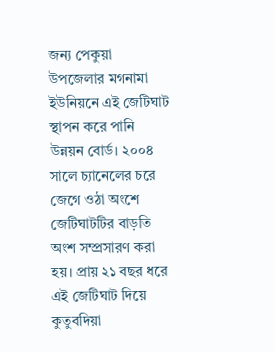জন্য পেকুয়া উপজেলার মগনামা ইউনিয়নে এই জেটিঘাট স্থাপন করে পানি উন্নয়ন বোর্ড। ২০০৪ সালে চ্যানেলের চরে জেগে ওঠা অংশে জেটিঘাটটির বাড়তি অংশ সম্প্রসারণ করা হয়। প্রায় ২১ বছর ধরে এই জেটিঘাট দিয়ে কুতুবদিয়া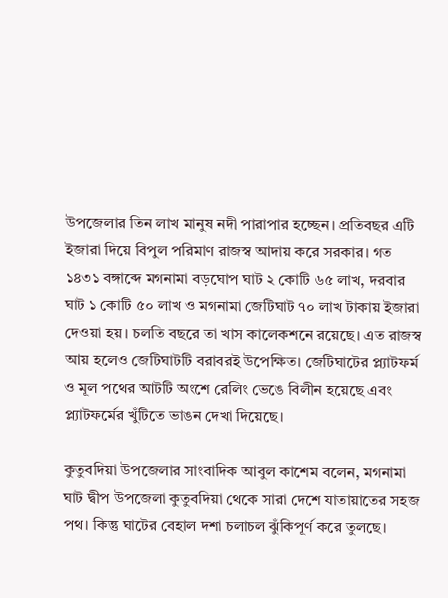উপজেলার তিন লাখ মানুষ নদী পারাপার হচ্ছেন। প্রতিবছর এটি ইজারা দিয়ে বিপুল পরিমাণ রাজস্ব আদায় করে সরকার। গত ১৪৩১ বঙ্গাব্দে মগনামা বড়ঘোপ ঘাট ২ কোটি ৬৫ লাখ, দরবার ঘাট ১ কোটি ৫০ লাখ ও মগনামা জেটিঘাট ৭০ লাখ টাকায় ইজারা দেওয়া হয়। চলতি বছরে তা খাস কালেকশনে রয়েছে। এত রাজস্ব আয় হলেও জেটিঘাটটি বরাবরই উপেক্ষিত। জেটিঘাটের প্ল্যাটফর্ম ও মূল পথের আটটি অংশে রেলিং ভেঙে বিলীন হয়েছে এবং প্ল্যাটফর্মের খুঁটিতে ভাঙন দেখা দিয়েছে।

কুতুবদিয়া উপজেলার সাংবাদিক আবুল কাশেম বলেন, মগনামা ঘাট দ্বীপ উপজেলা কুতুবদিয়া থেকে সারা দেশে যাতায়াতের সহজ পথ। কিন্তু ঘাটের বেহাল দশা চলাচল ঝুঁকিপূর্ণ করে তুলছে।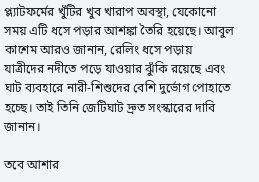প্ল্যাটফর্মের খুঁটির খুব খারাপ অবস্থা, যেকোনো সময় এটি ধসে পড়ার আশঙ্কা তৈরি হয়েছে। আবুল কাশেম আরও জানান, রেলিং ধসে পড়ায় যাত্রীদের নদীতে পড়ে যাওয়ার ঝুঁকি রয়েছে এবং ঘাট ব্যবহারে নারী-শিশুদের বেশি দুর্ভোগ পোহাতে হচ্ছে। তাই তিনি জেটিঘাট দ্রুত সংস্কারের দাবি জানান।

তবে আশার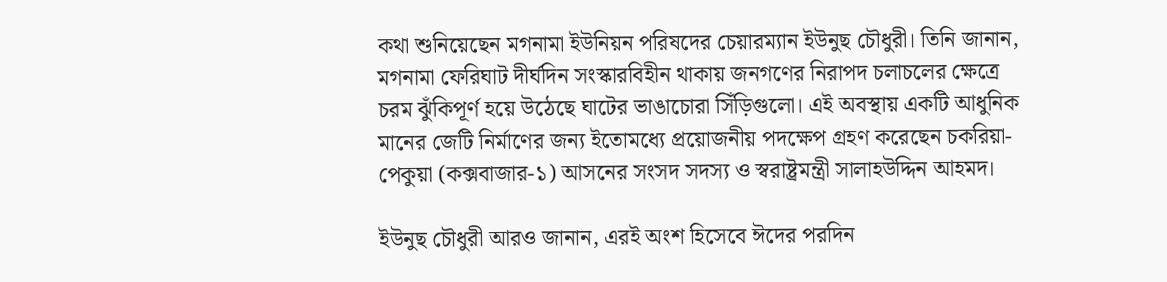কথা শুনিয়েছেন মগনামা ইউনিয়ন পরিষদের চেয়ারম্যান ইউনুছ চৌধুরী। তিনি জানান, মগনামা ফেরিঘাট দীর্ঘদিন সংস্কারবিহীন থাকায় জনগণের নিরাপদ চলাচলের ক্ষেত্রে চরম ঝুঁকিপূর্ণ হয়ে উঠেছে ঘাটের ভাঙাচোরা সিঁড়িগুলো। এই অবস্থায় একটি আধুনিক মানের জেটি নির্মাণের জন্য ইতোমধ্যে প্রয়োজনীয় পদক্ষেপ গ্রহণ করেছেন চকরিয়া-পেকুয়া (কক্সবাজার-১) আসনের সংসদ সদস্য ও স্বরাষ্ট্রমন্ত্রী সালাহউদ্দিন আহমদ।

ইউনুছ চৌধুরী আরও জানান, এরই অংশ হিসেবে ঈদের পরদিন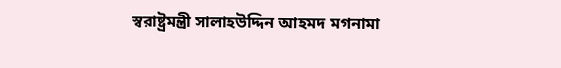স্বরাষ্ট্রমন্ত্রী সালাহউদ্দিন আহমদ মগনামা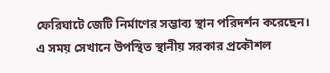ফেরিঘাটে জেটি নির্মাণের সম্ভাব্য স্থান পরিদর্শন করেছেন। এ সময় সেখানে উপস্থিত স্থানীয় সরকার প্রকৌশল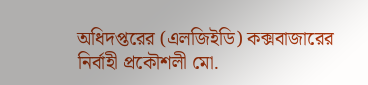অধিদপ্তরের (এলজিইডি) কক্সবাজারের নির্বাহী প্রকৌশলী মো.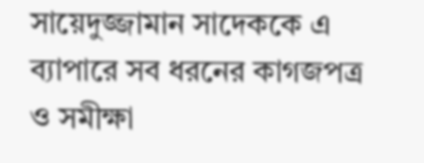সায়েদুজ্জামান সাদেককে এ ব্যাপারে সব ধরনের কাগজপত্র ও সমীক্ষা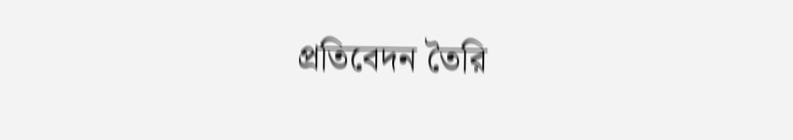প্রতিবেদন তৈরি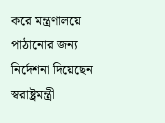করে মন্ত্রণালয়ে পাঠানোর জন্য নির্দেশনা দিয়েছেন স্বরাষ্ট্রমন্ত্রী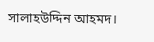সালাহউদ্দিন আহমদ।